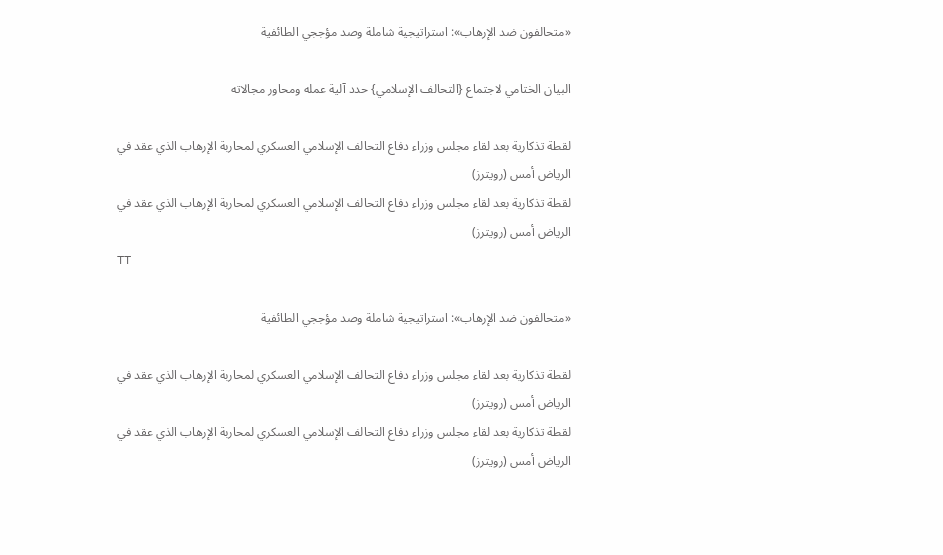«متحالفون ضد الإرهاب»: استراتيجية شاملة وصد مؤججي الطائفية

البيان الختامي لاجتماع {التحالف الإسلامي} حدد آلية عمله ومحاور مجالاته

لقطة تذكارية بعد لقاء مجلس وزراء دفاع التحالف الإسلامي العسكري لمحاربة الإرهاب الذي عقد في الرياض أمس (رويترز)
لقطة تذكارية بعد لقاء مجلس وزراء دفاع التحالف الإسلامي العسكري لمحاربة الإرهاب الذي عقد في الرياض أمس (رويترز)
TT

«متحالفون ضد الإرهاب»: استراتيجية شاملة وصد مؤججي الطائفية

لقطة تذكارية بعد لقاء مجلس وزراء دفاع التحالف الإسلامي العسكري لمحاربة الإرهاب الذي عقد في الرياض أمس (رويترز)
لقطة تذكارية بعد لقاء مجلس وزراء دفاع التحالف الإسلامي العسكري لمحاربة الإرهاب الذي عقد في الرياض أمس (رويترز)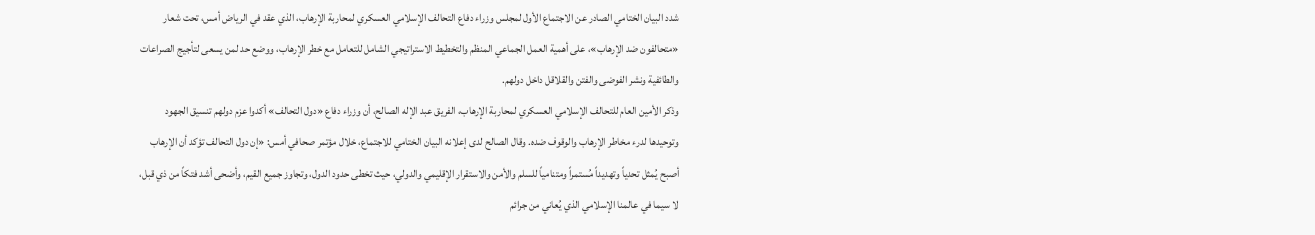شدد البيان الختامي الصادر عن الاجتماع الأول لمجلس وزراء دفاع التحالف الإسلامي العسكري لمحاربة الإرهاب، الذي عقد في الرياض أمس، تحت شعار «متحالفون ضد الإرهاب»، على أهمية العمل الجماعي المنظم والتخطيط الاستراتيجي الشامل للتعامل مع خطر الإرهاب، ووضع حد لمن يسعى لتأجيج الصراعات والطائفية ونشر الفوضى والفتن والقلاقل داخل دولهم.
وذكر الأمين العام للتحالف الإسلامي العسكري لمحاربة الإرهاب، الفريق عبد الإله الصالح، أن وزراء دفاع «دول التحالف» أكدوا عزم دولهم تنسيق الجهود وتوحيدها لدرء مخاطر الإرهاب والوقوف ضده. وقال الصالح لدى إعلانه البيان الختامي للاجتماع، خلال مؤتمر صحافي أمس: «إن دول التحالف تؤكد أن الإرهاب أصبح يُمثل تحدياً وتهديداً مُستمراً ومتنامياً للسلم والأمن والاستقرار الإقليمي والدولي، حيث تخطى حدود الدول، وتجاوز جميع القيم، وأضحى أشد فتكاً من ذي قبل، لا سيما في عالمنا الإسلامي الذي يُعاني من جرائم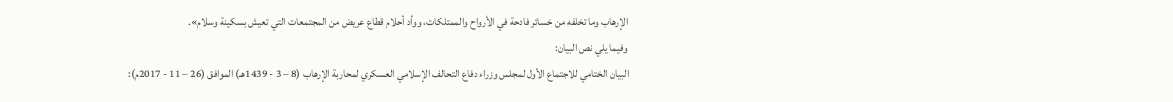الإرهاب وما تخلفه من خسائر فادحة في الأرواح والممتلكات، ووأد أحلام قطاع عريض من المجتمعات التي تعيش بسكينة وسلام».
وفيما يلي نص البيان:
البيان الختامي للاجتماع الأول لمجلس وزراء دفاع التحالف الإسلامي العسكري لمحاربة الإرهاب (8 – 3 - 1439هـ) الموافق (26 – 11 - 2017م):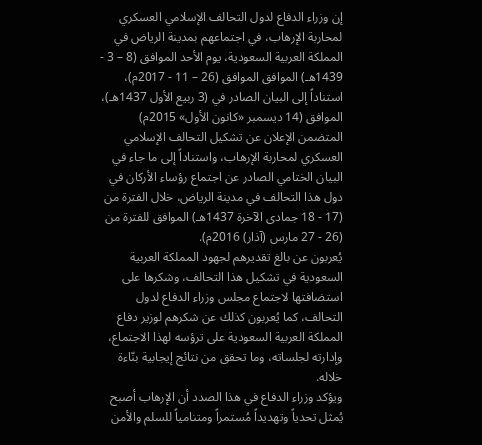إن وزراء الدفاع لدول التحالف الإسلامي العسكري لمحاربة الإرهاب، في اجتماعهم بمدينة الرياض في المملكة العربية السعودية، يوم الأحد الموافق (8 – 3 - 1439هـ) الموافق الموافق (26 – 11 - 2017م)، استناداً إلى البيان الصادر في (3 ربيع الأول 1437هـ)، الموافق (14 ديسمبر «كانون الأول» 2015م) المتضمن الإعلان عن تشكيل التحالف الإسلامي العسكري لمحاربة الإرهاب، واستناداً إلى ما جاء في البيان الختامي الصادر عن اجتماع رؤساء الأركان في دول هذا التحالف في مدينة الرياض، خلال الفترة من (17 - 18 جمادى الآخرة 1437هـ) الموافق للفترة من (26 - 27 مارس (آذار) 2016م).
يُعربون عن بالغ تقديرهم لجهود المملكة العربية السعودية في تشكيل هذا التحالف، وشكرها على استضافتها لاجتماع مجلس وزراء الدفاع لدول التحالف، كما يُعربون كذلك عن شكرهم لوزير دفاع المملكة العربية السعودية على ترؤسه لهذا الاجتماع، وإدارته لجلساته، وما تحقق من نتائج إيجابية بنّاءة خلاله.
ويؤكد وزراء الدفاع في هذا الصدد أن الإرهاب أصبح يُمثل تحدياً وتهديداً مُستمراً ومتنامياً للسلم والأمن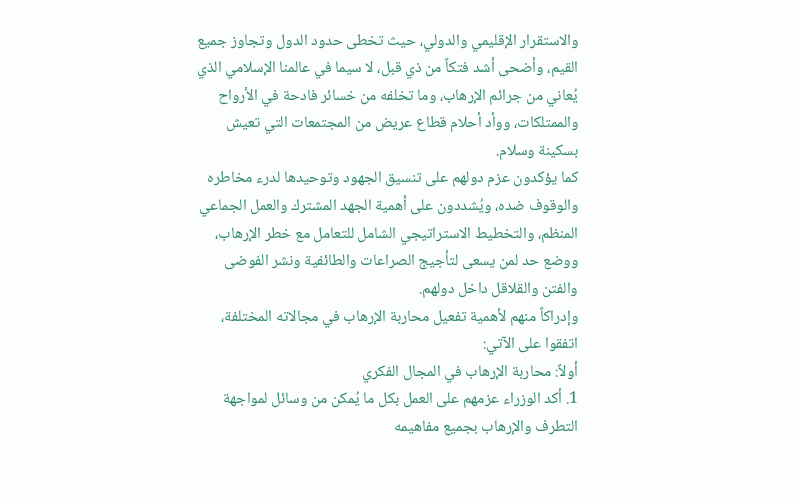والاستقرار الإقليمي والدولي، حيث تخطى حدود الدول وتجاوز جميع القيم، وأضحى أشد فتكاً من ذي قبل، لا سيما في عالمنا الإسلامي الذي يُعاني من جرائم الإرهاب، وما تخلفه من خسائر فادحة في الأرواح والممتلكات، ووأد أحلام قطاع عريض من المجتمعات التي تعيش بسكينة وسلام.
كما يؤكدون عزم دولهم على تنسيق الجهود وتوحيدها لدرء مخاطره والوقوف ضده، ويُشددون على أهمية الجهد المشترك والعمل الجماعي المنظم، والتخطيط الاستراتيجي الشامل للتعامل مع خطر الإرهاب، ووضع حد لمن يسعى لتأجيج الصراعات والطائفية ونشر الفوضى والفتن والقلاقل داخل دولهم.
وإدراكاً منهم لأهمية تفعيل محاربة الإرهاب في مجالاته المختلفة، اتفقوا على الآتي:
أولاً: محاربة الإرهاب في المجال الفكري
1. أكد الوزراء عزمهم على العمل بكل ما يُمكن من وسائل لمواجهة التطرف والإرهاب بجميع مفاهيمه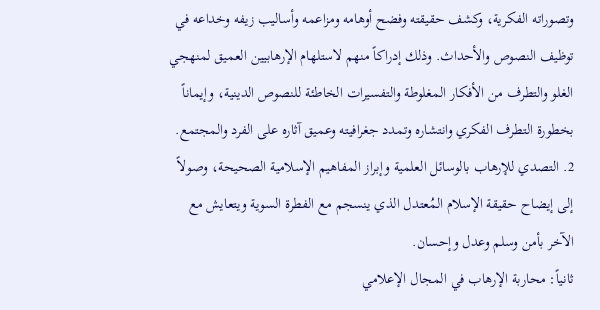وتصوراته الفكرية، وكشف حقيقته وفضح أوهامه ومزاعمه وأساليب زيفه وخداعه في توظيف النصوص والأحداث. وذلك إدراكاً منهم لاستلهام الإرهابيين العميق لمنهجي الغلو والتطرف من الأفكار المغلوطة والتفسيرات الخاطئة للنصوص الدينية، وإيماناً بخطورة التطرف الفكري وانتشاره وتمدد جغرافيته وعميق آثاره على الفرد والمجتمع.
2. التصدي للإرهاب بالوسائل العلمية وإبراز المفاهيم الإسلامية الصحيحة، وصولاً إلى إيضاح حقيقة الإسلام المُعتدل الذي ينسجم مع الفطرة السوية ويتعايش مع الآخر بأمن وسلم وعدل وإحسان.
ثانياً: محاربة الإرهاب في المجال الإعلامي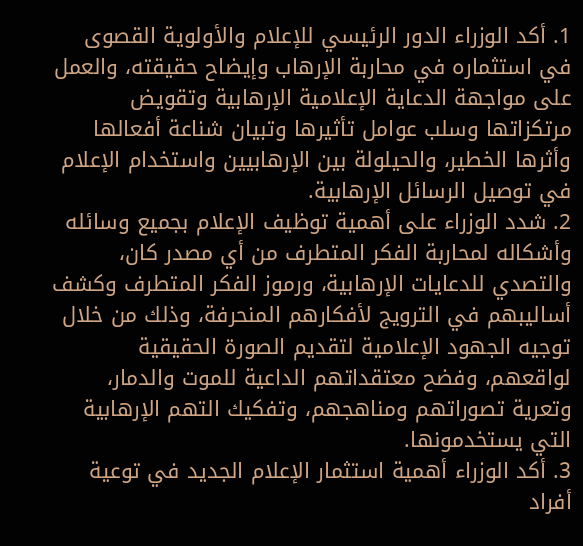1. أكد الوزراء الدور الرئيسي للإعلام والأولوية القصوى في استثماره في محاربة الإرهاب وإيضاح حقيقته، والعمل على مواجهة الدعاية الإعلامية الإرهابية وتقويض مرتكزاتها وسلب عوامل تأثيرها وتبيان شناعة أفعالها وأثرها الخطير، والحيلولة بين الإرهابيين واستخدام الإعلام في توصيل الرسائل الإرهابية.
2. شدد الوزراء على أهمية توظيف الإعلام بجميع وسائله وأشكاله لمحاربة الفكر المتطرف من أي مصدر كان، والتصدي للدعايات الإرهابية، ورموز الفكر المتطرف وكشف أساليبهم في الترويج لأفكارهم المنحرفة، وذلك من خلال توجيه الجهود الإعلامية لتقديم الصورة الحقيقية لواقعهم، وفضح معتقداتهم الداعية للموت والدمار، وتعرية تصوراتهم ومناهجهم، وتفكيك التهم الإرهابية التي يستخدمونها.
3. أكد الوزراء أهمية استثمار الإعلام الجديد في توعية أفراد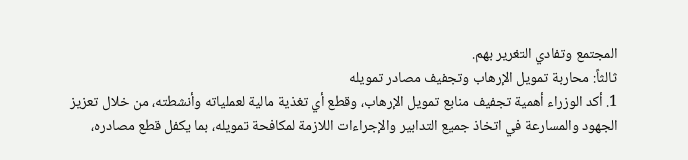المجتمع وتفادي التغرير بهم.
ثالثاً: محاربة تمويل الإرهاب وتجفيف مصادر تمويله
1. أكد الوزراء أهمية تجفيف منابع تمويل الإرهاب، وقطع أي تغذية مالية لعملياته وأنشطته، من خلال تعزيز الجهود والمسارعة في اتخاذ جميع التدابير والإجراءات اللازمة لمكافحة تمويله، بما يكفل قطع مصادره،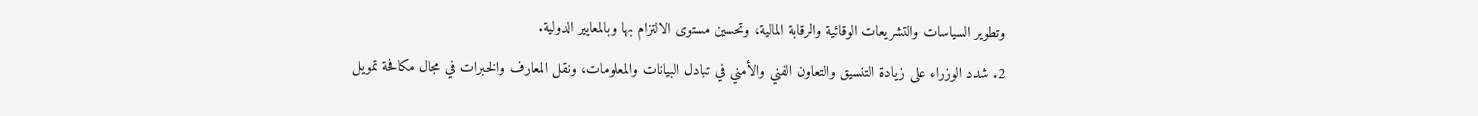وتطوير السياسات والتشريعات الوقائية والرقابة المالية، وتحسين مستوى الالتزام بها وبالمعايير الدولية.
2. شدد الوزراء على زيادة التنسيق والتعاون الفني والأمني في تبادل البيانات والمعلومات، ونقل المعارف والخبرات في مجال مكافحة تمويل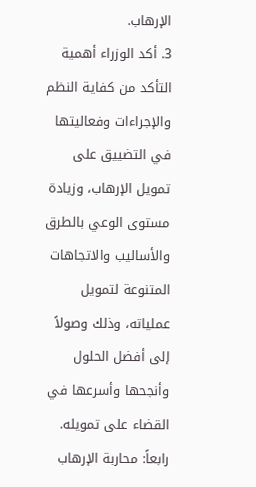الإرهاب.
3. أكد الوزراء أهمية التأكد من كفاية النظم والإجراءات وفعاليتها في التضييق على تمويل الإرهاب، وزيادة مستوى الوعي بالطرق والأساليب والاتجاهات المتنوعة لتمويل عملياته، وذلك وصولاً إلى أفضل الحلول وأنجحها وأسرعها في القضاء على تمويله.
رابعاً: محاربة الإرهاب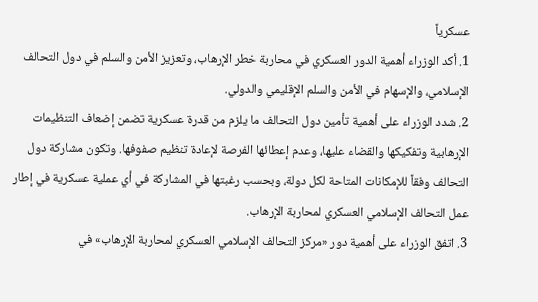عسكرياً
1. أكد الوزراء أهمية الدور العسكري في محاربة خطر الإرهاب، وتعزيز الأمن والسلم في دول التحالف الإسلامي، والإسهام في الأمن والسلم الإقليمي والدولي.
2. شدد الوزراء على أهمية تأمين دول التحالف ما يلزم من قدرة عسكرية تضمن إضعاف التنظيمات الإرهابية وتفكيكها والقضاء عليها، وعدم إعطائها الفرصة لإعادة تنظيم صفوفها. وتكون مشاركة دول التحالف وفقاً للإمكانات المتاحة لكل دولة، وبحسب رغبتها في المشاركة في أي عملية عسكرية في إطار عمل التحالف الإسلامي العسكري لمحاربة الإرهاب.
3. اتفق الوزراء على أهمية دور «مركز التحالف الإسلامي العسكري لمحاربة الإرهاب» في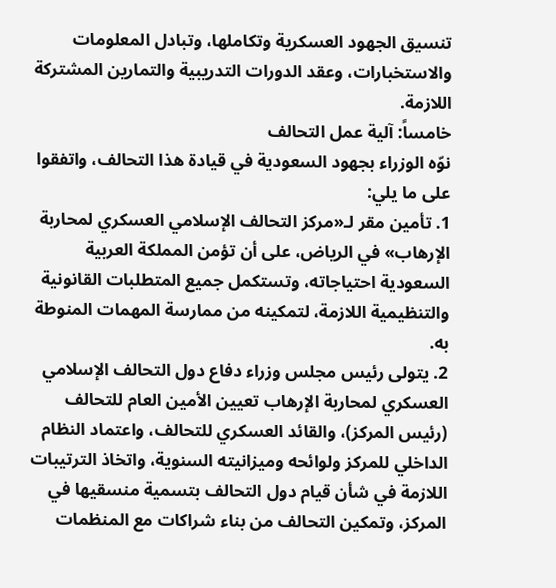تنسيق الجهود العسكرية وتكاملها، وتبادل المعلومات والاستخبارات، وعقد الدورات التدريبية والتمارين المشتركة اللازمة.
خامساً: آلية عمل التحالف
نوّه الوزراء بجهود السعودية في قيادة هذا التحالف، واتفقوا على ما يلي:
1. تأمين مقر لـ«مركز التحالف الإسلامي العسكري لمحاربة الإرهاب» في الرياض، على أن تؤمن المملكة العربية السعودية احتياجاته، وتستكمل جميع المتطلبات القانونية والتنظيمية اللازمة، لتمكينه من ممارسة المهمات المنوطة به.
2. يتولى رئيس مجلس وزراء دفاع دول التحالف الإسلامي العسكري لمحاربة الإرهاب تعيين الأمين العام للتحالف (رئيس المركز)، والقائد العسكري للتحالف، واعتماد النظام الداخلي للمركز ولوائحه وميزانيته السنوية، واتخاذ الترتيبات اللازمة في شأن قيام دول التحالف بتسمية منسقيها في المركز، وتمكين التحالف من بناء شراكات مع المنظمات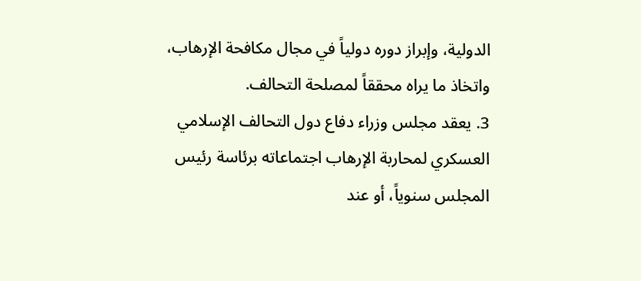الدولية، وإبراز دوره دولياً في مجال مكافحة الإرهاب، واتخاذ ما يراه محققاً لمصلحة التحالف.
3. يعقد مجلس وزراء دفاع دول التحالف الإسلامي العسكري لمحاربة الإرهاب اجتماعاته برئاسة رئيس المجلس سنوياً، أو عند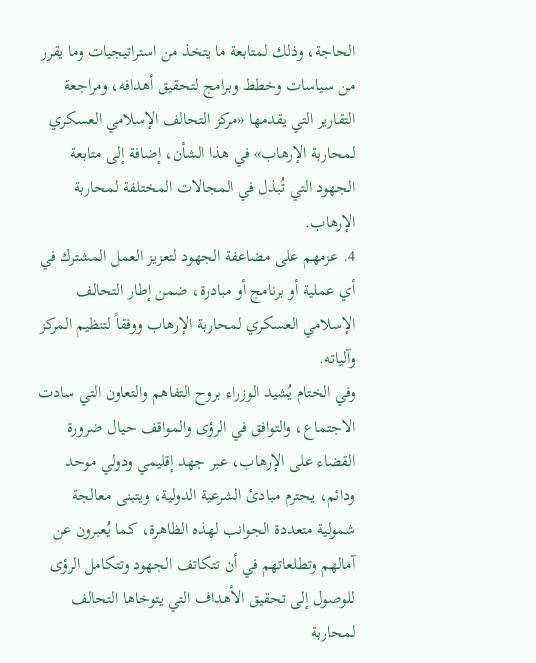الحاجة، وذلك لمتابعة ما يتخذ من استراتيجيات وما يقرر من سياسات وخطط وبرامج لتحقيق أهدافه، ومراجعة التقارير التي يقدمها «مركز التحالف الإسلامي العسكري لمحاربة الإرهاب» في هذا الشأن، إضافة إلى متابعة الجهود التي تُبذل في المجالات المختلفة لمحاربة الإرهاب.
4. عزمهم على مضاعفة الجهود لتعزيز العمل المشترك في أي عملية أو برنامج أو مبادرة، ضمن إطار التحالف الإسلامي العسكري لمحاربة الإرهاب ووفقاً لتنظيم المركز وآلياته.
وفي الختام يُشيد الوزراء بروح التفاهم والتعاون التي سادت الاجتماع، والتوافق في الرؤى والمواقف حيال ضرورة القضاء على الإرهاب، عبر جهد إقليمي ودولي موحد ودائم، يحترم مبادئ الشرعية الدولية، ويتبنى معالجة شمولية متعددة الجوانب لهذه الظاهرة، كما يُعبرون عن آمالهم وتطلعاتهم في أن تتكاتف الجهود وتتكامل الرؤى للوصول إلى تحقيق الأهداف التي يتوخاها التحالف لمحاربة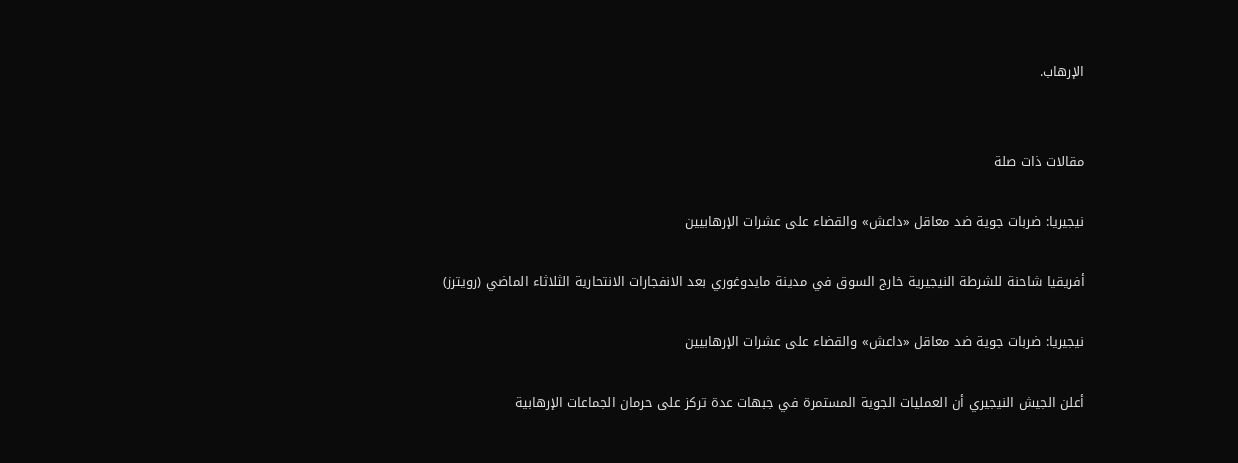الإرهاب.


مقالات ذات صلة

نيجيريا: ضربات جوية ضد معاقل «داعش» والقضاء على عشرات الإرهابيين

أفريقيا شاحنة للشرطة النيجيرية خارج السوق في مدينة مايدوغوري بعد الانفجارات الانتحارية الثلاثاء الماضي (رويترز)

نيجيريا: ضربات جوية ضد معاقل «داعش» والقضاء على عشرات الإرهابيين

أعلن الجيش النيجيري أن العمليات الجوية المستمرة في جبهات عدة تركز على حرمان الجماعات الإرهابية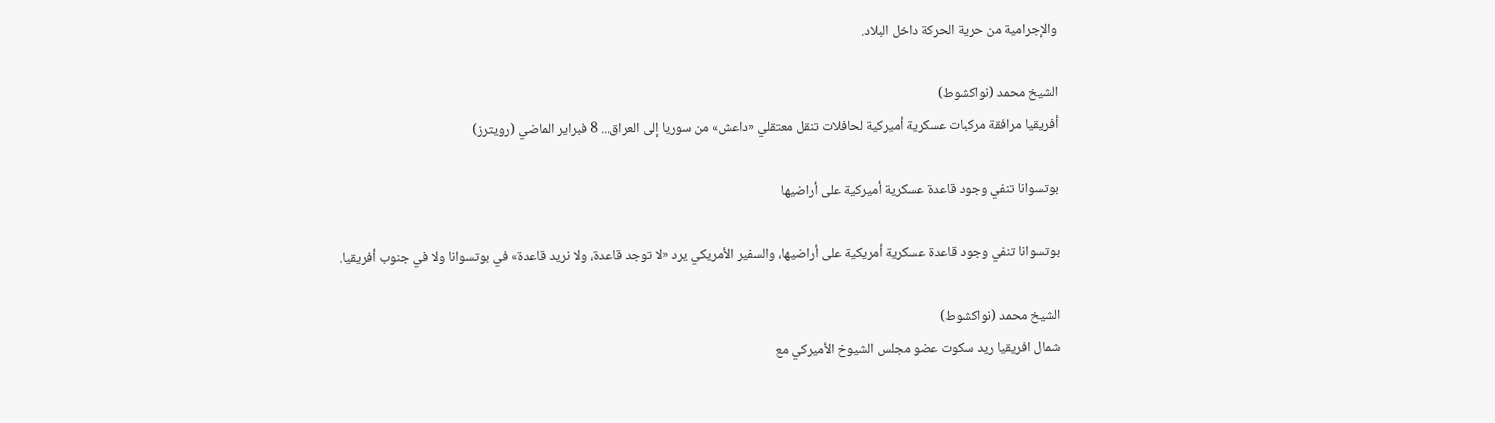والإجرامية من حرية الحركة داخل البلاد.

الشيخ محمد (نواكشوط)
أفريقيا مرافقة مركبات عسكرية أميركية لحافلات تنقل معتقلي «داعش» من سوريا إلى العراق... 8 فبراير الماضي (رويترز)

بوتسوانا تنفي وجود قاعدة عسكرية أميركية على أراضيها

بوتسوانا تنفي وجود قاعدة عسكرية أمريكية على أراضيها، والسفير الأمريكي يرد «لا توجد قاعدة، ولا نريد قاعدة» في بوتسوانا ولا في جنوب أفريقيا.

الشيخ محمد (نواكشوط)
شمال افريقيا ريد سكوت عضو مجلس الشيوخ الأميركي مع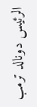الرئيس دونالد ترمب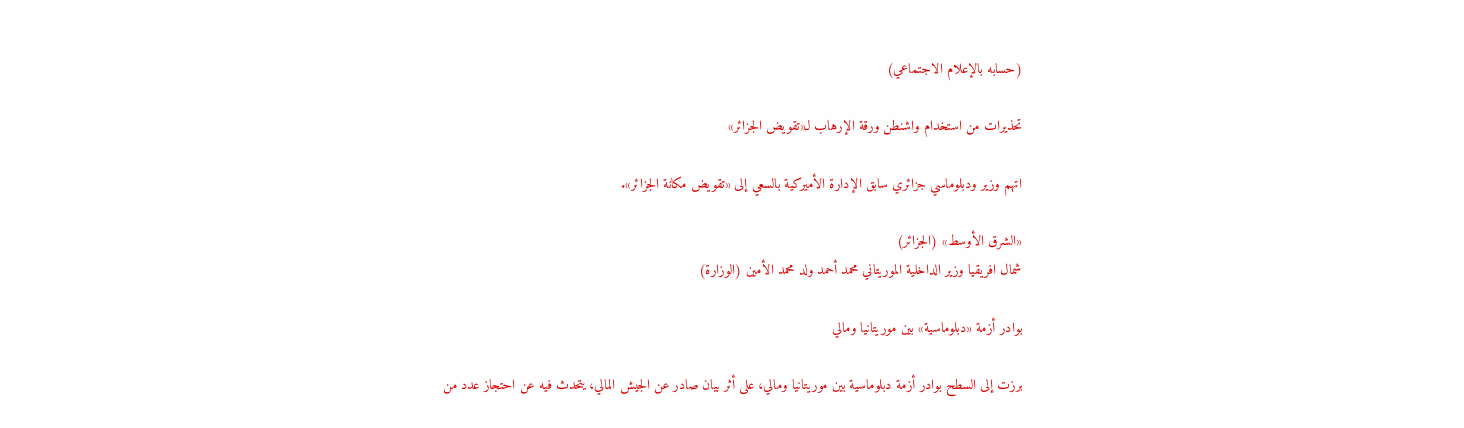(حسابه بالإعلام الاجتماعي)

تحذيرات من استخدام واشنطن ورقة الإرهاب لـ«تقويض الجزائر»

اتهم وزير ودبلوماسي جزائري سابق الإدارة الأميركية بالسعي إلى «تقويض مكانة الجزائر».

«الشرق الأوسط» (الجزائر)
شمال افريقيا وزير الداخلية الموريتاني محمد أحمد ولد محمد الأمين (الوزارة)

بوادر أزمة «دبلوماسية» بين موريتانيا ومالي

برزت إلى السطح بوادر أزمة دبلوماسية بين موريتانيا ومالي، على أثر بيان صادر عن الجيش المالي، يتحدث فيه عن احتجاز عدد من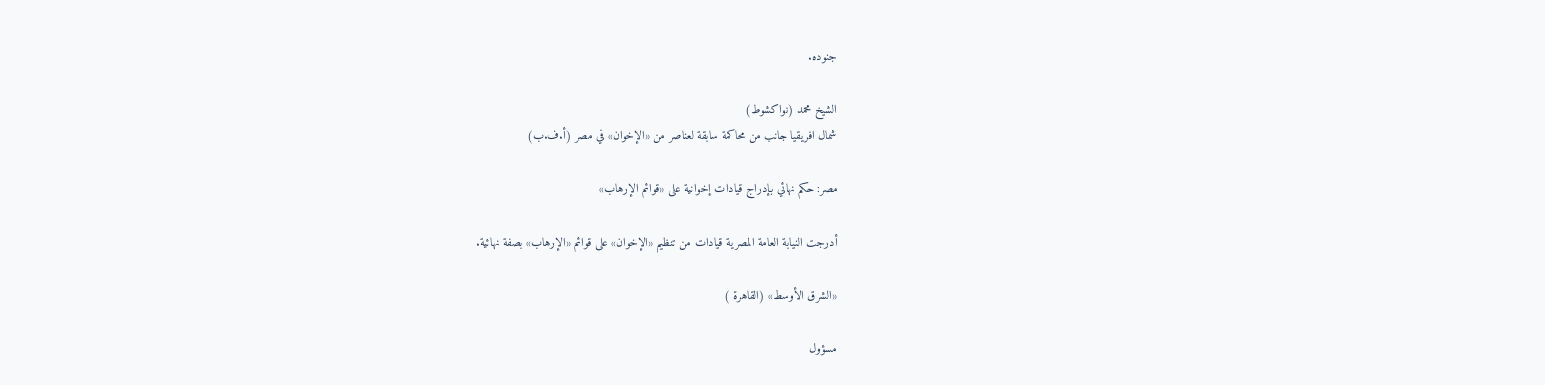جنوده.

الشيخ محمد (نواكشوط)
شمال افريقيا جانب من محاكمة سابقة لعناصر من «الإخوان» في مصر (أ.ف.ب)

مصر: حكم نهائي بإدراج قيادات إخوانية على «قوائم الإرهاب»

أدرجت النيابة العامة المصرية قيادات من تنظيم «الإخوان» على قوائم «الإرهاب» بصفة نهائية.

«الشرق الأوسط» (القاهرة )

مسؤول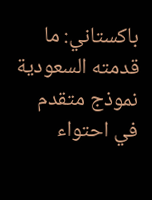باكستاني: ما قدمته السعودية نموذج متقدم في احتواء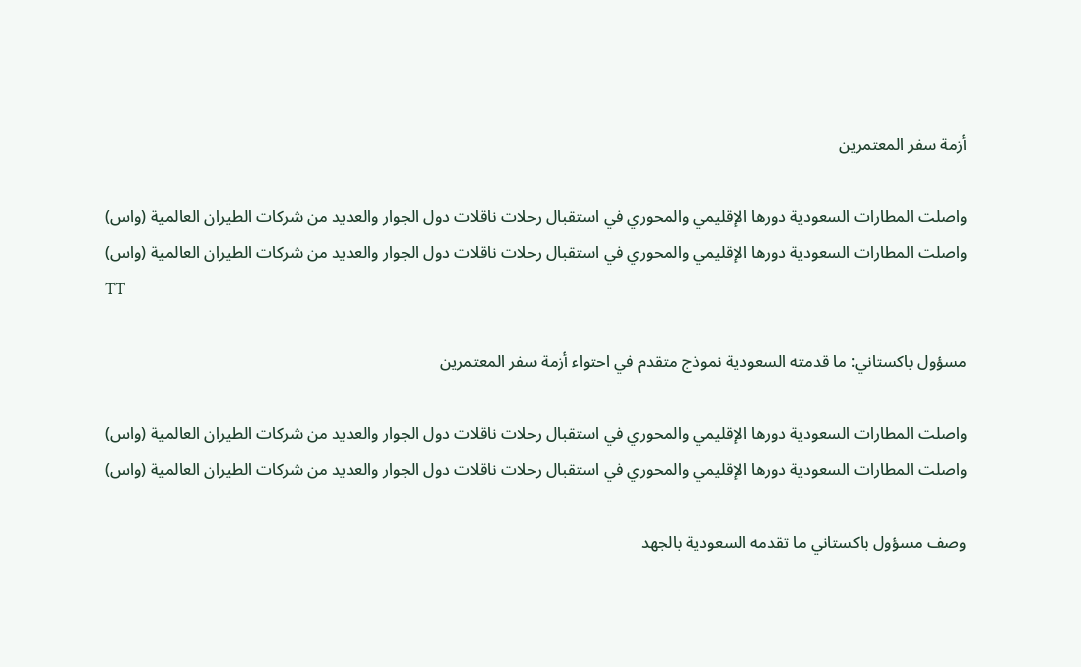أزمة سفر المعتمرين

واصلت المطارات السعودية دورها الإقليمي والمحوري في استقبال رحلات ناقلات دول الجوار والعديد من شركات الطيران العالمية (واس)
واصلت المطارات السعودية دورها الإقليمي والمحوري في استقبال رحلات ناقلات دول الجوار والعديد من شركات الطيران العالمية (واس)
TT

مسؤول باكستاني: ما قدمته السعودية نموذج متقدم في احتواء أزمة سفر المعتمرين

واصلت المطارات السعودية دورها الإقليمي والمحوري في استقبال رحلات ناقلات دول الجوار والعديد من شركات الطيران العالمية (واس)
واصلت المطارات السعودية دورها الإقليمي والمحوري في استقبال رحلات ناقلات دول الجوار والعديد من شركات الطيران العالمية (واس)

وصف مسؤول باكستاني ما تقدمه السعودية بالجهد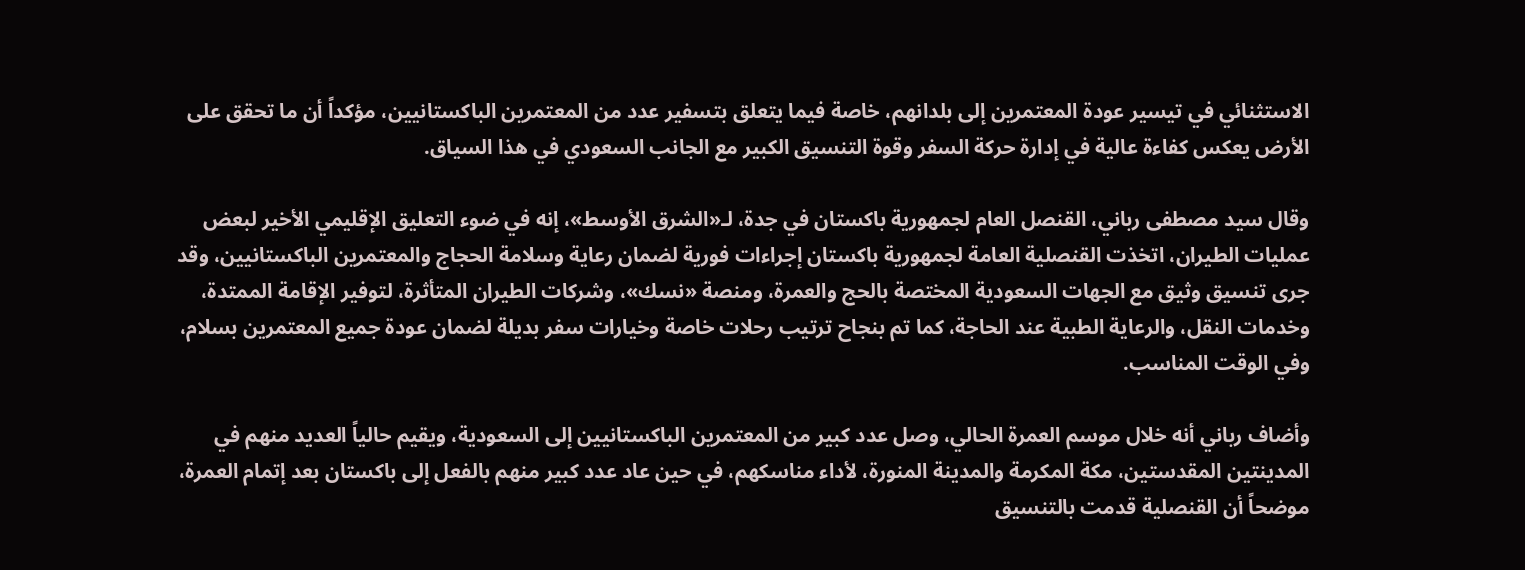الاستثنائي في تيسير عودة المعتمرين إلى بلدانهم، خاصة فيما يتعلق بتسفير عدد من المعتمرين الباكستانيين، مؤكداً أن ما تحقق على الأرض يعكس كفاءة عالية في إدارة حركة السفر وقوة التنسيق الكبير مع الجانب السعودي في هذا السياق.

وقال سيد مصطفى رباني، القنصل العام لجمهورية باكستان في جدة، لـ«الشرق الأوسط»، إنه في ضوء التعليق الإقليمي الأخير لبعض عمليات الطيران، اتخذت القنصلية العامة لجمهورية باكستان إجراءات فورية لضمان رعاية وسلامة الحجاج والمعتمرين الباكستانيين، وقد جرى تنسيق وثيق مع الجهات السعودية المختصة بالحج والعمرة، ومنصة «نسك»، وشركات الطيران المتأثرة، لتوفير الإقامة الممتدة، وخدمات النقل، والرعاية الطبية عند الحاجة، كما تم بنجاح ترتيب رحلات خاصة وخيارات سفر بديلة لضمان عودة جميع المعتمرين بسلام، وفي الوقت المناسب.

وأضاف رباني أنه خلال موسم العمرة الحالي، وصل عدد كبير من المعتمرين الباكستانيين إلى السعودية، ويقيم حالياً العديد منهم في المدينتين المقدستين، مكة المكرمة والمدينة المنورة، لأداء مناسكهم، في حين عاد عدد كبير منهم بالفعل إلى باكستان بعد إتمام العمرة، موضحاً أن القنصلية قدمت بالتنسيق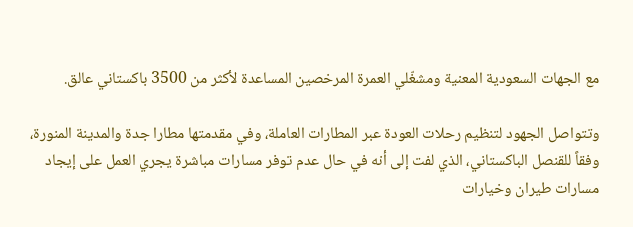مع الجهات السعودية المعنية ومشغّلي العمرة المرخصين المساعدة لأكثر من 3500 باكستاني عالق.

وتتواصل الجهود لتنظيم رحلات العودة عبر المطارات العاملة، وفي مقدمتها مطارا جدة والمدينة المنورة، وفقاً للقنصل الباكستاني، الذي لفت إلى أنه في حال عدم توفر مسارات مباشرة يجري العمل على إيجاد مسارات طيران وخيارات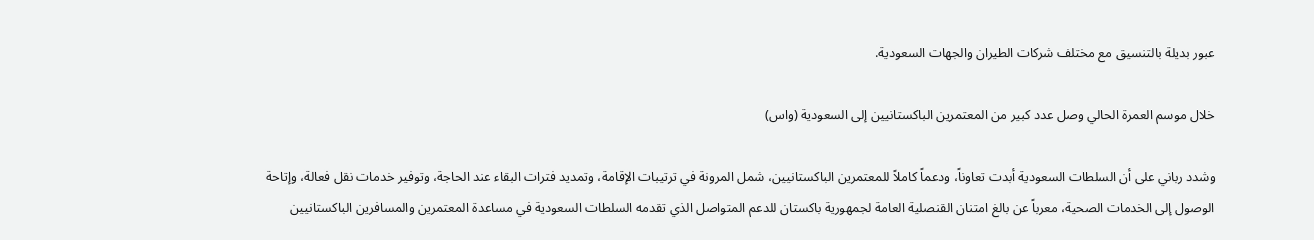عبور بديلة بالتنسيق مع مختلف شركات الطيران والجهات السعودية.

خلال موسم العمرة الحالي وصل عدد كبير من المعتمرين الباكستانيين إلى السعودية (واس)

وشدد رباني على أن السلطات السعودية أبدت تعاوناً، ودعماً كاملاً للمعتمرين الباكستانيين، شمل المرونة في ترتيبات الإقامة، وتمديد فترات البقاء عند الحاجة، وتوفير خدمات نقل فعالة، وإتاحة الوصول إلى الخدمات الصحية، معرباً عن بالغ امتنان القنصلية العامة لجمهورية باكستان للدعم المتواصل الذي تقدمه السلطات السعودية في مساعدة المعتمرين والمسافرين الباكستانيين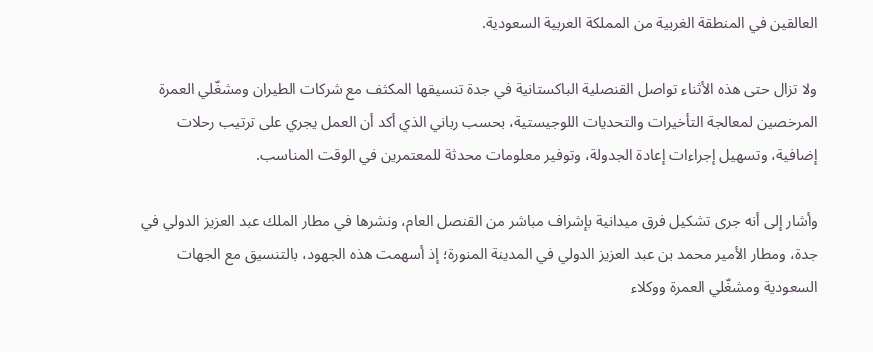العالقين في المنطقة الغربية من المملكة العربية السعودية.

ولا تزال حتى هذه الأثناء تواصل القنصلية الباكستانية في جدة تنسيقها المكثف مع شركات الطيران ومشغّلي العمرة المرخصين لمعالجة التأخيرات والتحديات اللوجيستية، بحسب رباني الذي أكد أن العمل يجري على ترتيب رحلات إضافية، وتسهيل إجراءات إعادة الجدولة، وتوفير معلومات محدثة للمعتمرين في الوقت المناسب.

وأشار إلى أنه جرى تشكيل فرق ميدانية بإشراف مباشر من القنصل العام، ونشرها في مطار الملك عبد العزيز الدولي في جدة، ومطار الأمير محمد بن عبد العزيز الدولي في المدينة المنورة؛ إذ أسهمت هذه الجهود، بالتنسيق مع الجهات السعودية ومشغّلي العمرة ووكلاء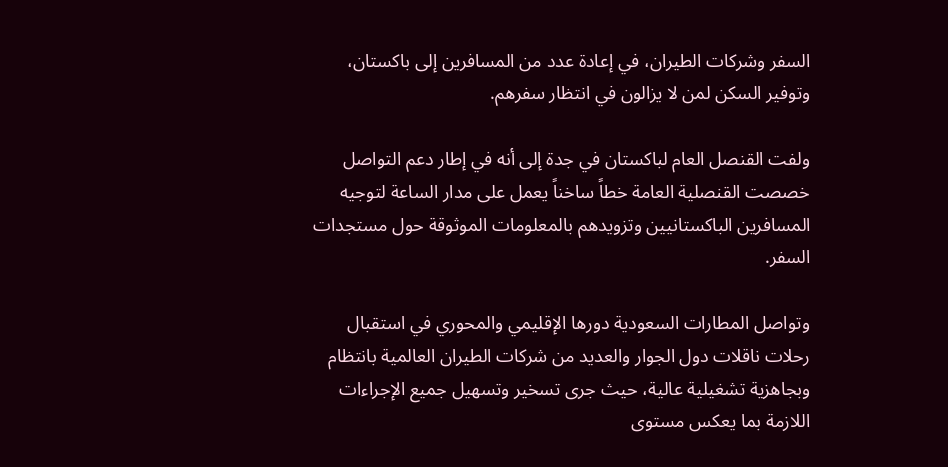السفر وشركات الطيران، في إعادة عدد من المسافرين إلى باكستان، وتوفير السكن لمن لا يزالون في انتظار سفرهم.

ولفت القنصل العام لباكستان في جدة إلى أنه في إطار دعم التواصل خصصت القنصلية العامة خطاً ساخناً يعمل على مدار الساعة لتوجيه المسافرين الباكستانيين وتزويدهم بالمعلومات الموثوقة حول مستجدات السفر.

وتواصل المطارات السعودية دورها الإقليمي والمحوري في استقبال رحلات ناقلات دول الجوار والعديد من شركات الطيران العالمية بانتظام وبجاهزية تشغيلية عالية، حيث جرى تسخير وتسهيل جميع الإجراءات اللازمة بما يعكس مستوى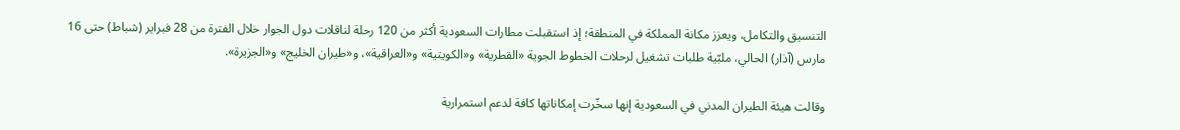التنسيق والتكامل، ويعزز مكانة المملكة في المنطقة؛ إذ استقبلت مطارات السعودية أكثر من 120 رحلة لناقلات دول الجوار خلال الفترة من 28 فبراير (شباط) حتى 16 مارس (آذار) الحالي، ملبّية طلبات تشغيل لرحلات الخطوط الجوية «القطرية» و«الكويتية» و«العراقية»، و«طيران الخليج» و«الجزيرة».

وقالت هيئة الطيران المدني في السعودية إنها سخّرت إمكاناتها كافة لدعم استمرارية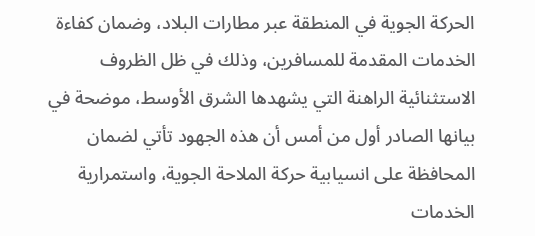الحركة الجوية في المنطقة عبر مطارات البلاد، وضمان كفاءة الخدمات المقدمة للمسافرين، وذلك في ظل الظروف الاستثنائية الراهنة التي يشهدها الشرق الأوسط، موضحة في بيانها الصادر أول من أمس أن هذه الجهود تأتي لضمان المحافظة على انسيابية حركة الملاحة الجوية، واستمرارية الخدمات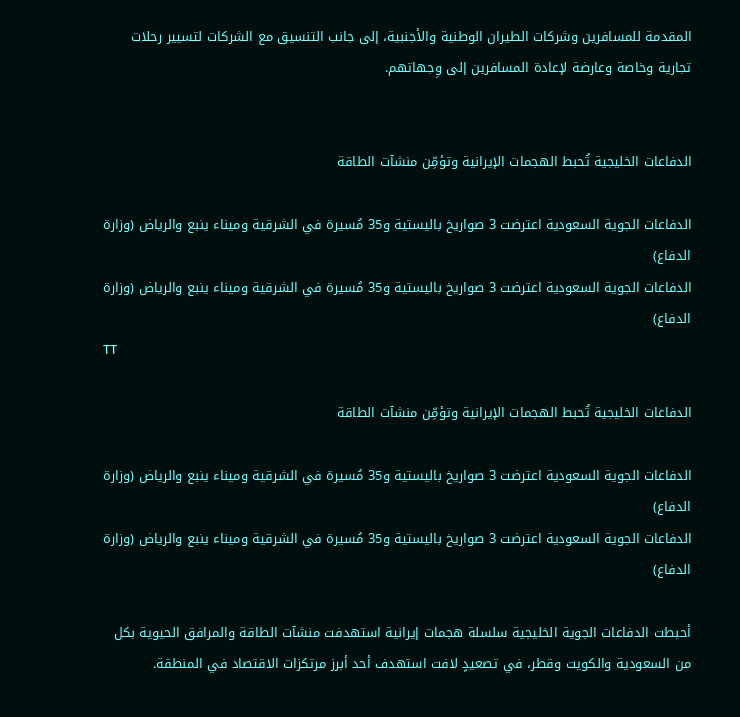المقدمة للمسافرين وشركات الطيران الوطنية والأجنبية، إلى جانب التنسيق مع الشركات لتسيير رحلات تجارية وخاصة وعارضة لإعادة المسافرين إلى وِجهاتهم.


الدفاعات الخليجية تُحبط الهجمات الإيرانية وتؤمِّن منشآت الطاقة

الدفاعات الجوية السعودية اعترضت 3 صواريخ باليستية و35 مُسيرة في الشرقية وميناء ينبع والرياض (وزارة الدفاع)
الدفاعات الجوية السعودية اعترضت 3 صواريخ باليستية و35 مُسيرة في الشرقية وميناء ينبع والرياض (وزارة الدفاع)
TT

الدفاعات الخليجية تُحبط الهجمات الإيرانية وتؤمِّن منشآت الطاقة

الدفاعات الجوية السعودية اعترضت 3 صواريخ باليستية و35 مُسيرة في الشرقية وميناء ينبع والرياض (وزارة الدفاع)
الدفاعات الجوية السعودية اعترضت 3 صواريخ باليستية و35 مُسيرة في الشرقية وميناء ينبع والرياض (وزارة الدفاع)

أحبطت الدفاعات الجوية الخليجية سلسلة هجمات إيرانية استهدفت منشآت الطاقة والمرافق الحيوية بكل من السعودية والكويت وقطر، في تصعيدٍ لافت استهدف أحد أبرز مرتكزات الاقتصاد في المنطقة.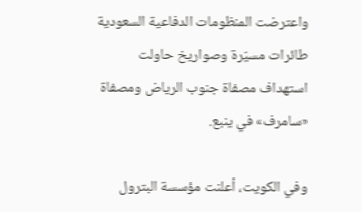واعترضت المنظومات الدفاعية السعودية طائرات مسيّرة وصواريخ حاولت استهداف مصفاة جنوب الرياض ومصفاة «سامرف» في ينبع.

وفي الكويت، أعلنت مؤسسة البترول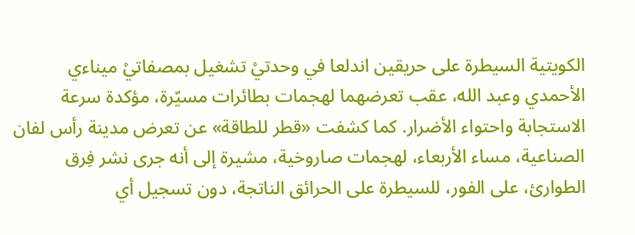الكويتية السيطرة على حريقين اندلعا في وحدتيْ تشغيل بمصفاتيْ ميناءي الأحمدي وعبد الله، عقب تعرضهما لهجمات بطائرات مسيّرة، مؤكدة سرعة الاستجابة واحتواء الأضرار. كما كشفت «قطر للطاقة» عن تعرض مدينة رأس لفان الصناعية، مساء الأربعاء، لهجمات صاروخية، مشيرة إلى أنه جرى نشر فِرق الطوارئ، على الفور، للسيطرة على الحرائق الناتجة، دون تسجيل أي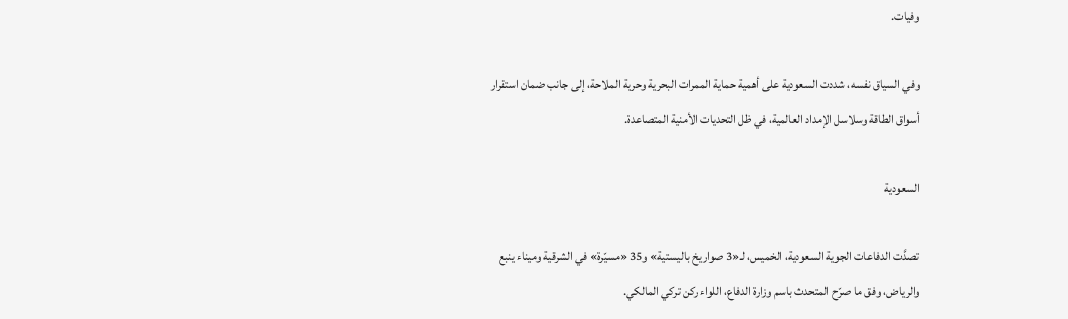وفيات.

وفي السياق نفسه، شددت السعودية على أهمية حماية الممرات البحرية وحرية الملاحة، إلى جانب ضمان استقرار أسواق الطاقة وسلاسل الإمداد العالمية، في ظل التحديات الأمنية المتصاعدة.

السعودية

تصدَّت الدفاعات الجوية السعودية، الخميس، لـ«3 صواريخ باليستية» و35 «مسيّرة» في الشرقية وميناء ينبع والرياض، وفق ما صرّح المتحدث باسم وزارة الدفاع، اللواء ركن تركي المالكي.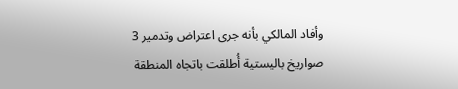وأفاد المالكي بأنه جرى اعتراض وتدمير 3 صواريخ باليستية أُطلقت باتجاه المنطقة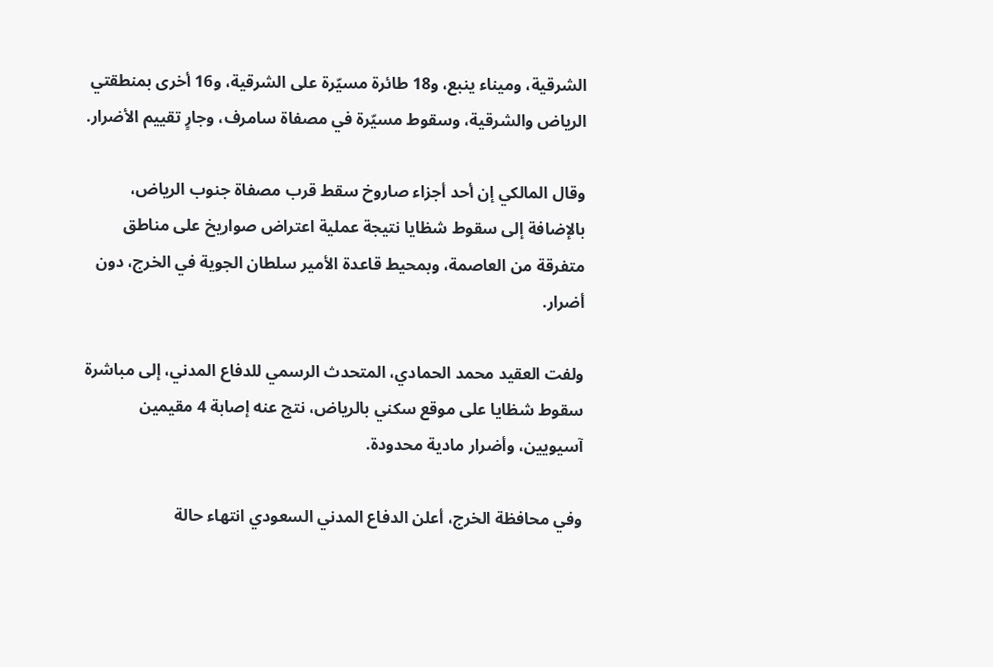الشرقية، وميناء ينبع، و18 طائرة مسيّرة على الشرقية، و16 أخرى بمنطقتي الرياض والشرقية، وسقوط مسيّرة في مصفاة سامرف، وجارٍ تقييم الأضرار.

وقال المالكي إن أحد أجزاء صاروخ سقط قرب مصفاة جنوب الرياض، بالإضافة إلى سقوط شظايا نتيجة عملية اعتراض صواريخ على مناطق متفرقة من العاصمة، وبمحيط قاعدة الأمير سلطان الجوية في الخرج، دون أضرار.

ولفت العقيد محمد الحمادي، المتحدث الرسمي للدفاع المدني، إلى مباشرة سقوط شظايا على موقع سكني بالرياض، نتج عنه إصابة 4 مقيمين آسيويين، وأضرار مادية محدودة.

وفي محافظة الخرج، أعلن الدفاع المدني السعودي انتهاء حالة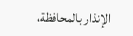الإنذار بالمحافظة،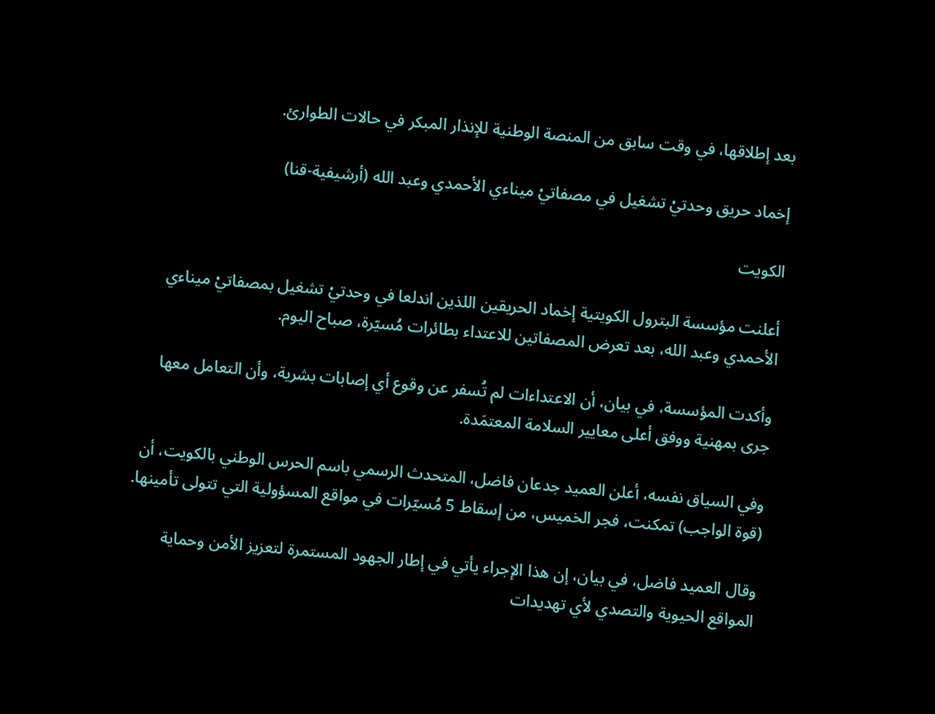بعد إطلاقها، في وقت سابق من المنصة الوطنية للإنذار المبكر في حالات الطوارئ.

إخماد حريق وحدتيْ تشغيل في مصفاتيْ ميناءي الأحمدي وعبد الله (أرشيفية-قنا)

الكويت

أعلنت مؤسسة البترول الكويتية إخماد الحريقين اللذين اندلعا في وحدتيْ تشغيل بمصفاتيْ ميناءي الأحمدي وعبد الله، بعد تعرض المصفاتين للاعتداء بطائرات مُسيّرة، صباح اليوم.

وأكدت المؤسسة، في بيان، أن الاعتداءات لم تُسفر عن وقوع أي إصابات بشرية، وأن التعامل معها جرى بمهنية ووفق أعلى معايير السلامة المعتمَدة.

وفي السياق نفسه، أعلن العميد جدعان فاضل، المتحدث الرسمي باسم الحرس الوطني بالكويت، أن (قوة الواجب) تمكنت، فجر الخميس، من إسقاط 5 مُسيّرات في مواقع المسؤولية التي تتولى تأمينها.

وقال العميد فاضل، في بيان، إن هذا الإجراء يأتي في إطار الجهود المستمرة لتعزيز الأمن وحماية المواقع الحيوية والتصدي لأي تهديدات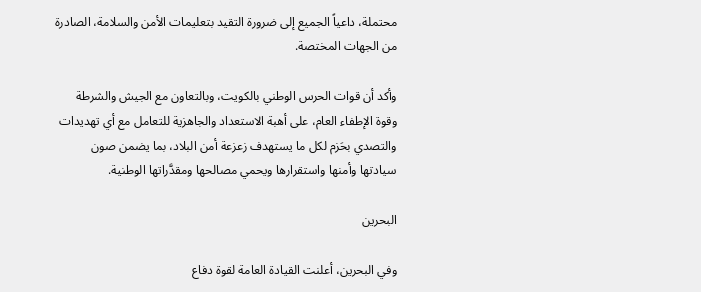محتملة، داعياً الجميع إلى ضرورة التقيد بتعليمات الأمن والسلامة، الصادرة من الجهات المختصة.

وأكد أن قوات الحرس الوطني بالكويت، وبالتعاون مع الجيش والشرطة وقوة الإطفاء العام، على أهبة الاستعداد والجاهزية للتعامل مع أي تهديدات والتصدي بحَزم لكل ما يستهدف زعزعة أمن البلاد، بما يضمن صون سيادتها وأمنها واستقرارها ويحمي مصالحها ومقدَّراتها الوطنية.

البحرين

وفي البحرين، أعلنت القيادة العامة لقوة دفاع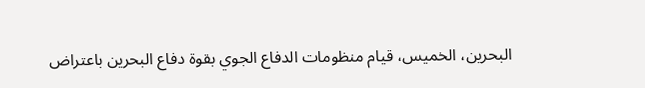البحرين، الخميس، قيام منظومات الدفاع الجوي بقوة دفاع البحرين باعتراض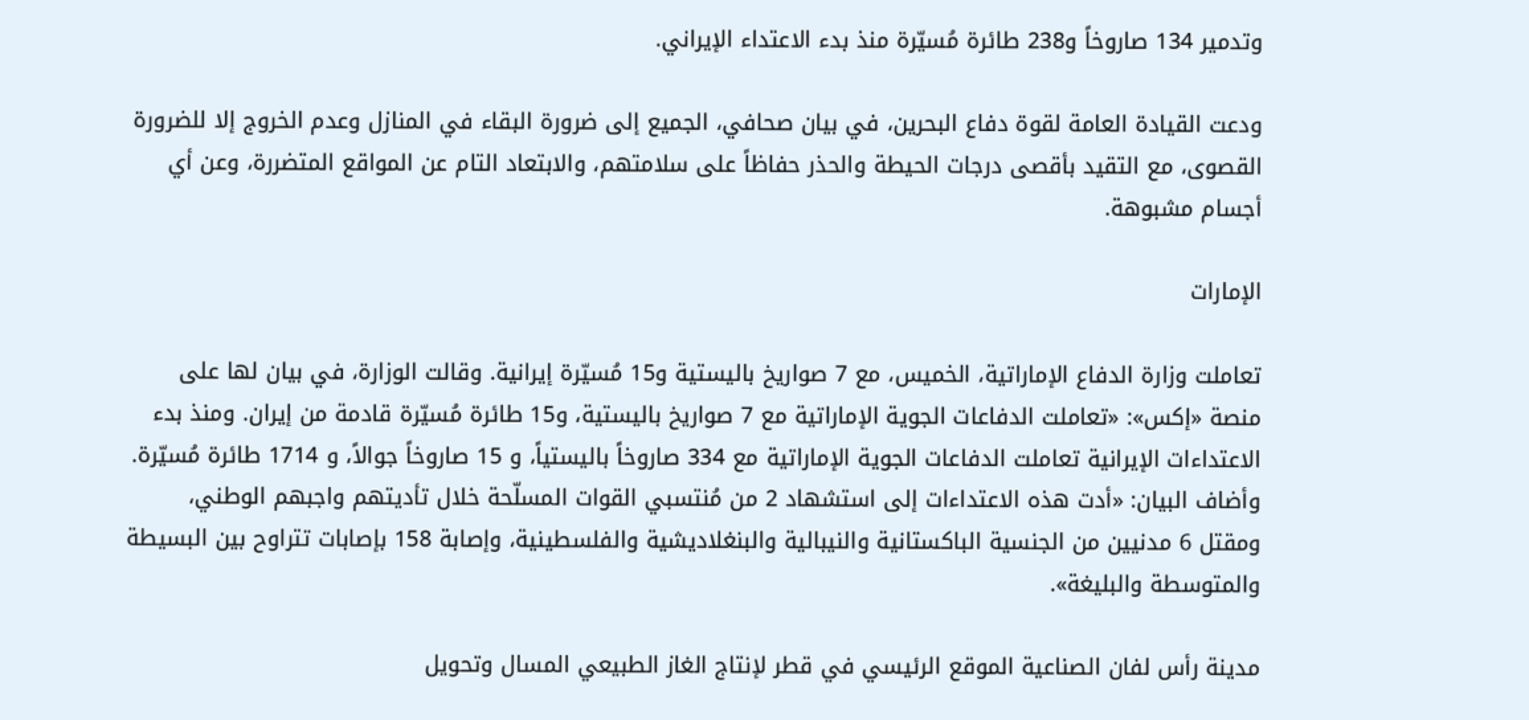وتدمير 134 صاروخاً و238 طائرة مُسيّرة منذ بدء الاعتداء الإيراني.

ودعت القيادة العامة لقوة دفاع البحرين، في بيان صحافي، الجميع إلى ضرورة البقاء في المنازل وعدم الخروج إلا للضرورة القصوى، مع التقيد بأقصى درجات الحيطة والحذر حفاظاً على سلامتهم، والابتعاد التام عن المواقع المتضررة، وعن أي أجسام مشبوهة.

الإمارات

تعاملت وزارة الدفاع الإماراتية، الخميس، مع 7 صواريخ باليستية و15 مُسيّرة إيرانية. وقالت الوزارة، في بيان لها على منصة «إكس»: «تعاملت الدفاعات الجوية الإماراتية مع 7 صواريخ باليستية، و15 طائرة مُسيّرة قادمة من إيران. ومنذ بدء الاعتداءات الإيرانية تعاملت الدفاعات الجوية الإماراتية مع 334 صاروخاً باليستياً، و 15 صاروخاً جوالاً، و 1714 طائرة مُسيّرة. وأضاف البيان: «أدت هذه الاعتداءات إلى استشهاد 2 من مُنتسبي القوات المسلّحة خلال تأديتهم واجبهم الوطني، ومقتل 6 مدنيين من الجنسية الباكستانية والنيبالية والبنغلاديشية والفلسطينية، وإصابة 158 بإصابات تتراوح بين البسيطة والمتوسطة والبليغة».

مدينة رأس لفان الصناعية الموقع الرئيسي في قطر لإنتاج الغاز الطبيعي المسال وتحويل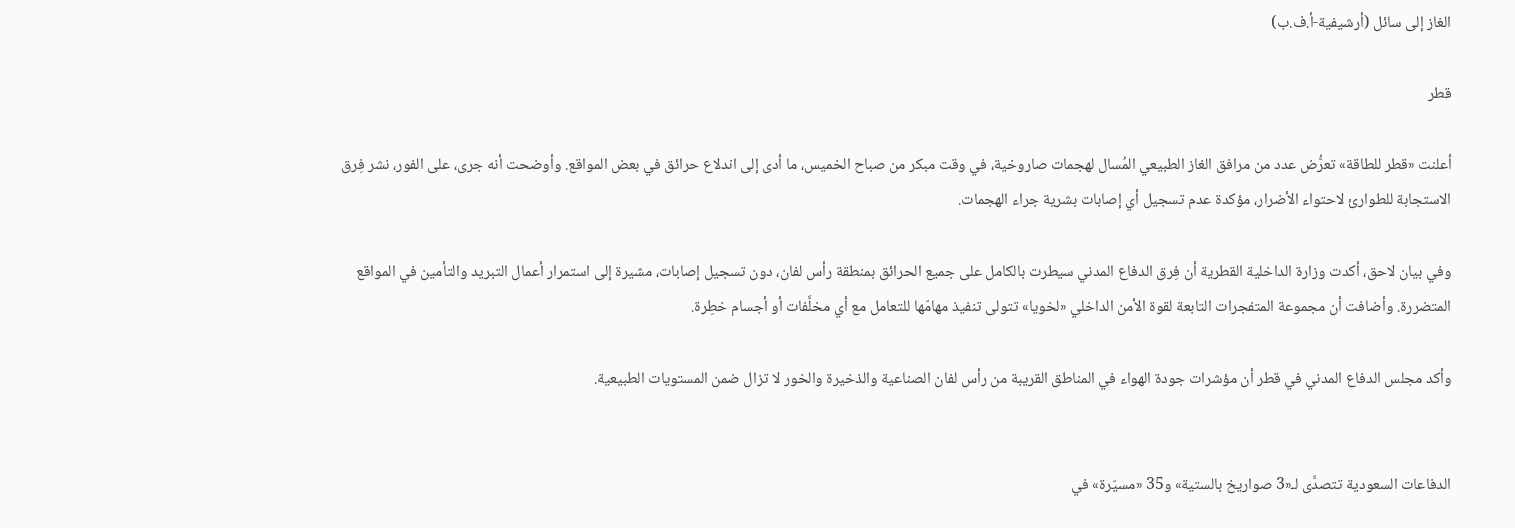الغاز إلى سائل (أرشيفية-أ.ف.ب)

قطر

أعلنت «قطر للطاقة» تعرُّض عدد من مرافق الغاز الطبيعي المُسال لهجمات صاروخية، في وقت مبكر من صباح الخميس، ما أدى إلى اندلاع حرائق في بعض المواقع. وأوضحت أنه جرى، على الفور، نشر فِرق الاستجابة للطوارئ لاحتواء الأضرار، مؤكدة عدم تسجيل أي إصابات بشرية جراء الهجمات.

وفي بيان لاحق، أكدت وزارة الداخلية القطرية أن فِرق الدفاع المدني سيطرت بالكامل على جميع الحرائق بمنطقة رأس لفان، دون تسجيل إصابات، مشيرة إلى استمرار أعمال التبريد والتأمين في المواقع المتضررة. وأضافت أن مجموعة المتفجرات التابعة لقوة الأمن الداخلي «لخويا» تتولى تنفيذ مهامّها للتعامل مع أي مخلَّفات أو أجسام خطِرة.

وأكد مجلس ‌الدفاع المدني ‌في ‌قطر أن مؤشرات ‌جودة الهواء في المناطق القريبة ‌من ‌رأس لفان ‌الصناعية ‌والذخيرة ‌والخور لا تزال ضمن المستويات الطبيعية.


الدفاعات السعودية تتصدَّى لـ«3 صواريخ بالستية» و35 «مسيّرة» في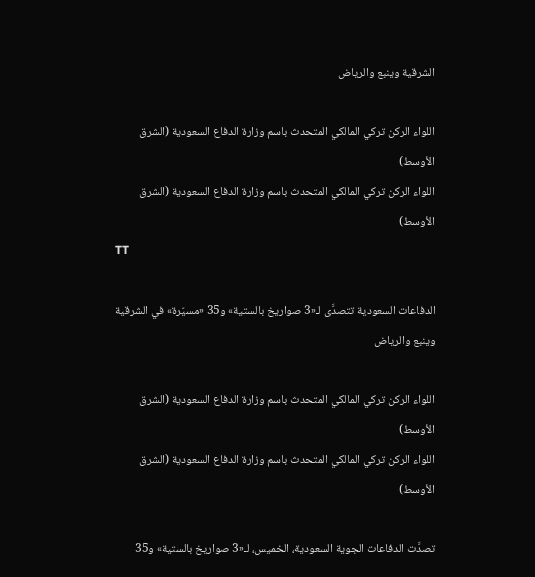الشرقية وينبع والرياض

اللواء الركن تركي المالكي المتحدث باسم وزارة الدفاع السعودية (الشرق الأوسط)
اللواء الركن تركي المالكي المتحدث باسم وزارة الدفاع السعودية (الشرق الأوسط)
TT

الدفاعات السعودية تتصدَّى لـ«3 صواريخ بالستية» و35 «مسيّرة» في الشرقية وينبع والرياض

اللواء الركن تركي المالكي المتحدث باسم وزارة الدفاع السعودية (الشرق الأوسط)
اللواء الركن تركي المالكي المتحدث باسم وزارة الدفاع السعودية (الشرق الأوسط)

تصدَّت الدفاعات الجوية السعودية، الخميس، لـ«3 صواريخ بالستية» و35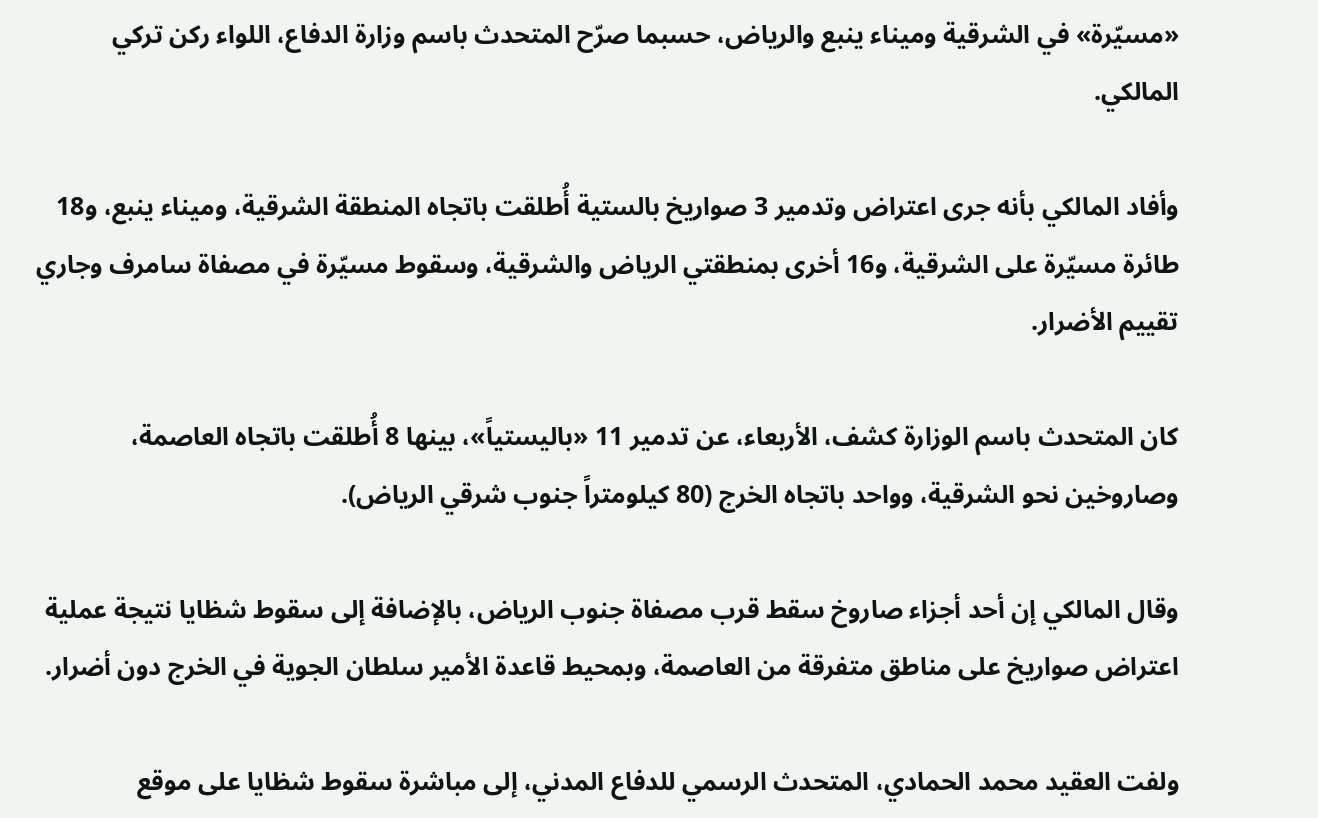«مسيّرة» في الشرقية وميناء ينبع والرياض، حسبما صرّح المتحدث باسم وزارة الدفاع، اللواء ركن تركي المالكي.

وأفاد المالكي بأنه جرى اعتراض وتدمير 3 صواريخ بالستية أُطلقت باتجاه المنطقة الشرقية، وميناء ينبع، و18 طائرة مسيّرة على الشرقية، و16 أخرى بمنطقتي الرياض والشرقية، وسقوط مسيّرة في مصفاة سامرف وجاري تقييم الأضرار.

كان المتحدث باسم الوزارة كشف، الأربعاء، عن تدمير 11 «باليستياً»، بينها 8 أُطلقت باتجاه العاصمة، وصاروخين نحو الشرقية، وواحد باتجاه الخرج (80 كيلومتراً جنوب شرقي الرياض).

وقال المالكي إن أحد أجزاء صاروخ سقط قرب مصفاة جنوب الرياض، بالإضافة إلى سقوط شظايا نتيجة عملية اعتراض صواريخ على مناطق متفرقة من العاصمة، وبمحيط قاعدة الأمير سلطان الجوية في الخرج دون أضرار.

ولفت العقيد محمد الحمادي، المتحدث الرسمي للدفاع المدني، إلى مباشرة سقوط شظايا على موقع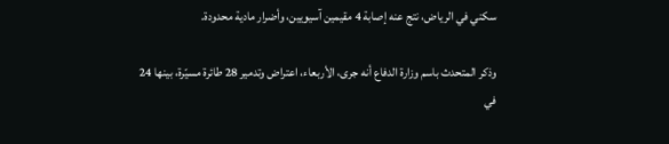سكني في الرياض، نتج عنه إصابة 4 مقيمين آسيويين، وأضرار مادية محدودة.

وذكر المتحدث باسم وزارة الدفاع أنه جرى، الأربعاء، اعتراض وتدمير 28 طائرة مسيّرة، بينها 24 في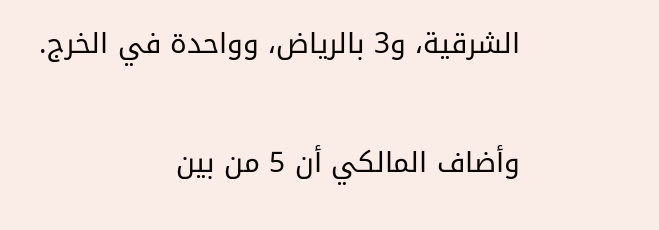الشرقية، و3 بالرياض، وواحدة في الخرج.

وأضاف المالكي أن 5 من بين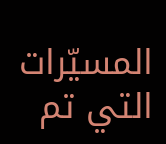المسيّرات التي تم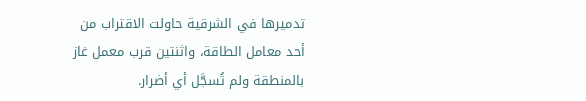تدميرها في الشرقية حاولت الاقتراب من أحد معامل الطاقة، واثنتين قرب معمل غاز بالمنطقة ولم تُسجَّل أي أضرار.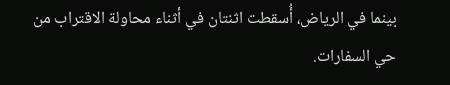بينما في الرياض، أُسقطت اثنتان في أثناء محاولة الاقتراب من حي السفارات.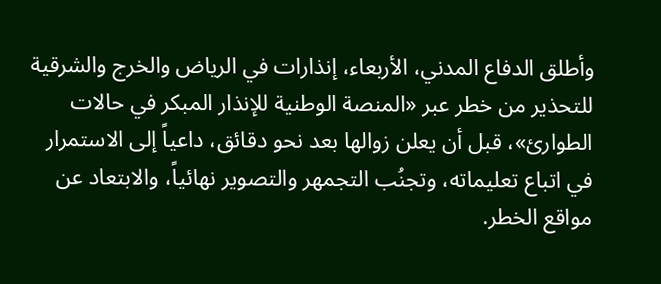وأطلق الدفاع المدني، الأربعاء، إنذارات في الرياض والخرج والشرقية للتحذير من خطر عبر «المنصة الوطنية للإنذار المبكر في حالات الطوارئ»، قبل أن يعلن زوالها بعد نحو دقائق، داعياً إلى الاستمرار في اتباع تعليماته، وتجنُب التجمهر والتصوير نهائياً، والابتعاد عن مواقع الخطر.